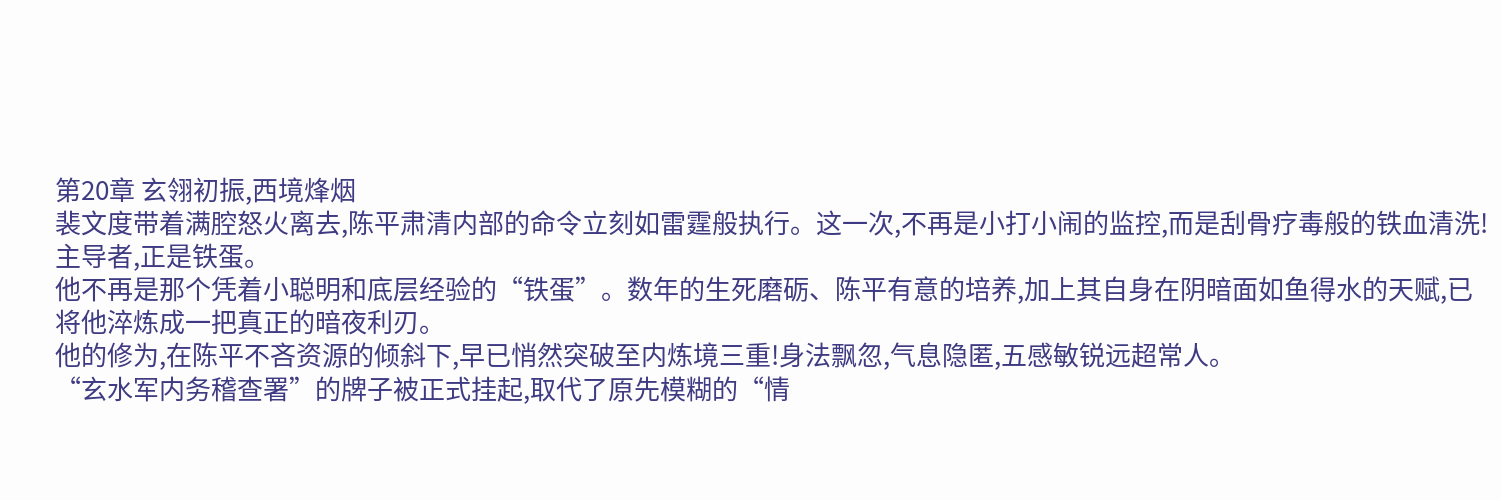第20章 玄翎初振,西境烽烟
裴文度带着满腔怒火离去,陈平肃清内部的命令立刻如雷霆般执行。这一次,不再是小打小闹的监控,而是刮骨疗毒般的铁血清洗!
主导者,正是铁蛋。
他不再是那个凭着小聪明和底层经验的“铁蛋”。数年的生死磨砺、陈平有意的培养,加上其自身在阴暗面如鱼得水的天赋,已将他淬炼成一把真正的暗夜利刃。
他的修为,在陈平不吝资源的倾斜下,早已悄然突破至内炼境三重!身法飘忽,气息隐匿,五感敏锐远超常人。
“玄水军内务稽查署”的牌子被正式挂起,取代了原先模糊的“情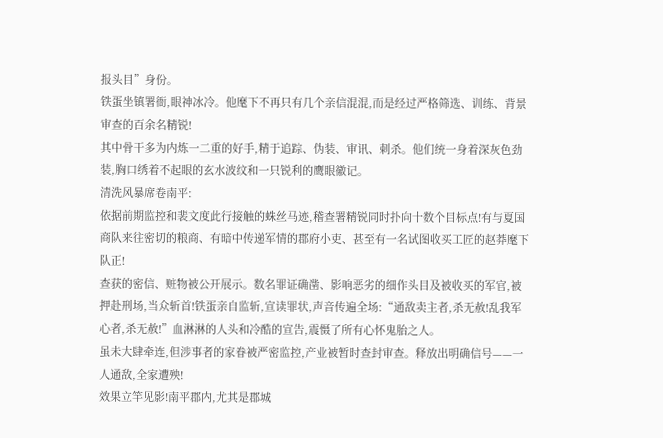报头目”身份。
铁蛋坐镇署衙,眼神冰冷。他麾下不再只有几个亲信混混,而是经过严格筛选、训练、背景审查的百余名精锐!
其中骨干多为内炼一二重的好手,精于追踪、伪装、审讯、刺杀。他们统一身着深灰色劲装,胸口绣着不起眼的玄水波纹和一只锐利的鹰眼徽记。
清洗风暴席卷南平:
依据前期监控和裴文度此行接触的蛛丝马迹,稽查署精锐同时扑向十数个目标点!有与夏国商队来往密切的粮商、有暗中传递军情的郡府小吏、甚至有一名试图收买工匠的赵莽麾下队正!
查获的密信、赃物被公开展示。数名罪证确凿、影响恶劣的细作头目及被收买的军官,被押赴刑场,当众斩首!铁蛋亲自监斩,宣读罪状,声音传遍全场:“通敌卖主者,杀无赦!乱我军心者,杀无赦!”血淋淋的人头和冷酷的宣告,震慑了所有心怀鬼胎之人。
虽未大肆牵连,但涉事者的家眷被严密监控,产业被暂时查封审查。释放出明确信号——一人通敌,全家遭殃!
效果立竿见影!南平郡内,尤其是郡城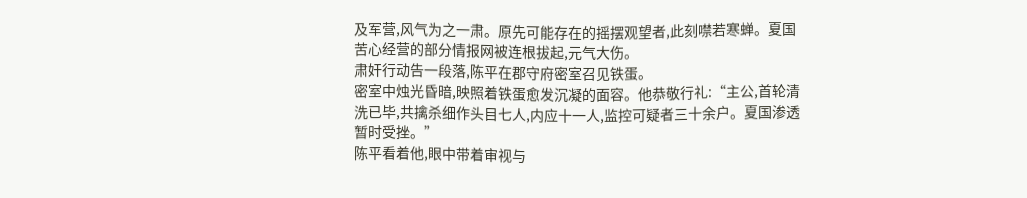及军营,风气为之一肃。原先可能存在的摇摆观望者,此刻噤若寒蝉。夏国苦心经营的部分情报网被连根拔起,元气大伤。
肃奸行动告一段落,陈平在郡守府密室召见铁蛋。
密室中烛光昏暗,映照着铁蛋愈发沉凝的面容。他恭敬行礼:“主公,首轮清洗已毕,共擒杀细作头目七人,内应十一人,监控可疑者三十余户。夏国渗透暂时受挫。”
陈平看着他,眼中带着审视与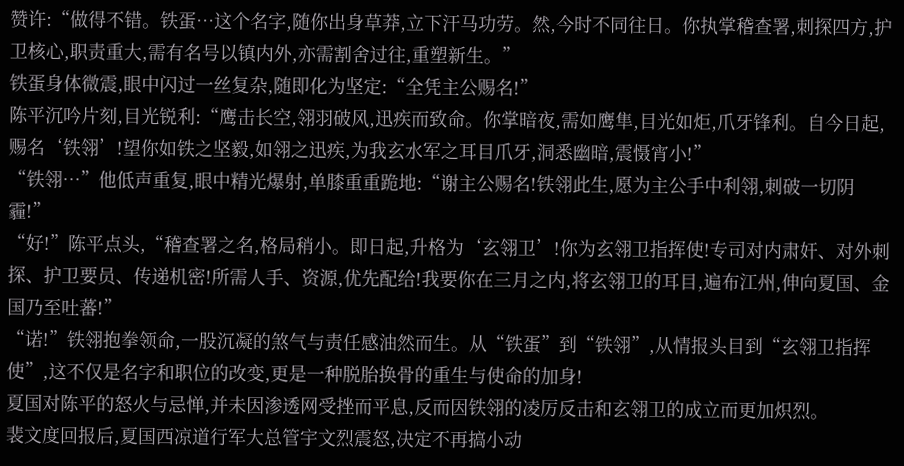赞许:“做得不错。铁蛋…这个名字,随你出身草莽,立下汗马功劳。然,今时不同往日。你执掌稽查署,刺探四方,护卫核心,职责重大,需有名号以镇内外,亦需割舍过往,重塑新生。”
铁蛋身体微震,眼中闪过一丝复杂,随即化为坚定:“全凭主公赐名!”
陈平沉吟片刻,目光锐利:“鹰击长空,翎羽破风,迅疾而致命。你掌暗夜,需如鹰隼,目光如炬,爪牙锋利。自今日起,赐名‘铁翎’!望你如铁之坚毅,如翎之迅疾,为我玄水军之耳目爪牙,洞悉幽暗,震慑宵小!”
“铁翎…”他低声重复,眼中精光爆射,单膝重重跪地:“谢主公赐名!铁翎此生,愿为主公手中利翎,刺破一切阴霾!”
“好!”陈平点头,“稽查署之名,格局稍小。即日起,升格为‘玄翎卫’!你为玄翎卫指挥使!专司对内肃奸、对外刺探、护卫要员、传递机密!所需人手、资源,优先配给!我要你在三月之内,将玄翎卫的耳目,遍布江州,伸向夏国、金国乃至吐蕃!”
“诺!”铁翎抱拳领命,一股沉凝的煞气与责任感油然而生。从“铁蛋”到“铁翎”,从情报头目到“玄翎卫指挥使”,这不仅是名字和职位的改变,更是一种脱胎换骨的重生与使命的加身!
夏国对陈平的怒火与忌惮,并未因渗透网受挫而平息,反而因铁翎的凌厉反击和玄翎卫的成立而更加炽烈。
裴文度回报后,夏国西凉道行军大总管宇文烈震怒,决定不再搞小动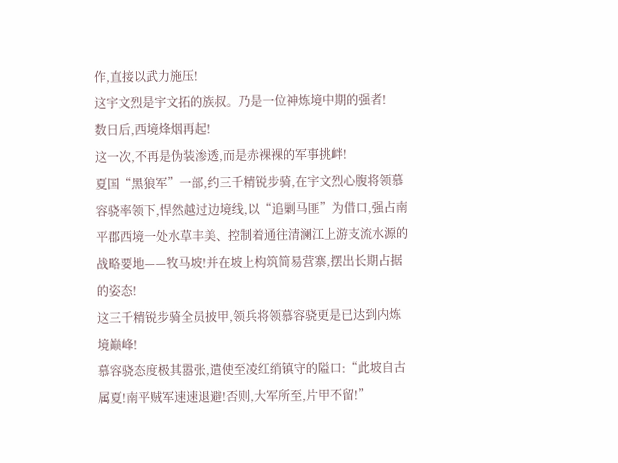作,直接以武力施压!
这宇文烈是宇文拓的族叔。乃是一位神炼境中期的强者!
数日后,西境烽烟再起!
这一次,不再是伪装渗透,而是赤裸裸的军事挑衅!
夏国“黑狼军”一部,约三千精锐步骑,在宇文烈心腹将领慕容骁率领下,悍然越过边境线,以“追剿马匪”为借口,强占南平郡西境一处水草丰美、控制着通往清澜江上游支流水源的战略要地——牧马坡!并在坡上构筑简易营寨,摆出长期占据的姿态!
这三千精锐步骑全员披甲,领兵将领慕容骁更是已达到内炼境巅峰!
慕容骁态度极其嚣张,遣使至凌红绡镇守的隘口:“此坡自古属夏!南平贼军速速退避!否则,大军所至,片甲不留!”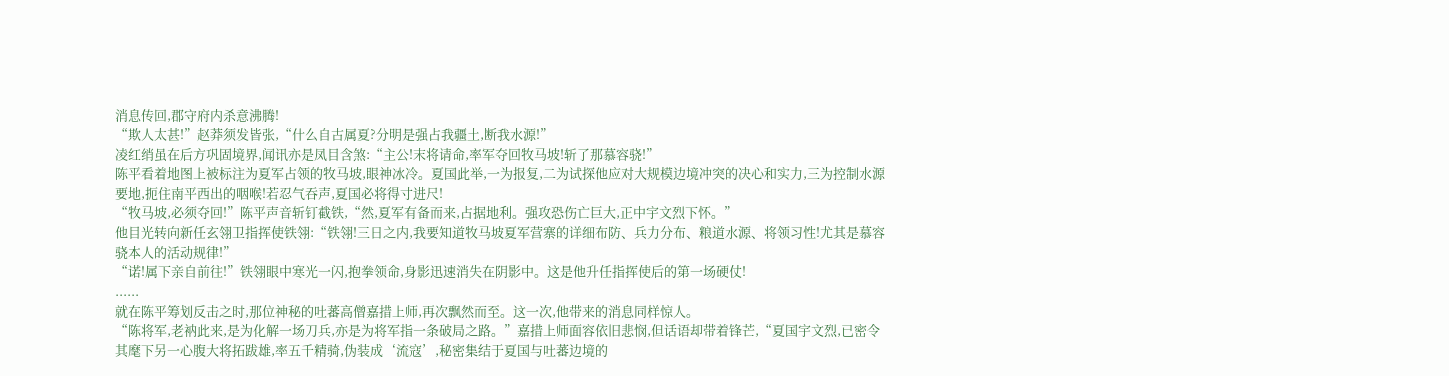消息传回,郡守府内杀意沸腾!
“欺人太甚!”赵莽须发皆张,“什么自古属夏?分明是强占我疆土,断我水源!”
凌红绡虽在后方巩固境界,闻讯亦是凤目含煞:“主公!末将请命,率军夺回牧马坡!斩了那慕容骁!”
陈平看着地图上被标注为夏军占领的牧马坡,眼神冰冷。夏国此举,一为报复,二为试探他应对大规模边境冲突的决心和实力,三为控制水源要地,扼住南平西出的咽喉!若忍气吞声,夏国必将得寸进尺!
“牧马坡,必须夺回!”陈平声音斩钉截铁,“然,夏军有备而来,占据地利。强攻恐伤亡巨大,正中宇文烈下怀。”
他目光转向新任玄翎卫指挥使铁翎:“铁翎!三日之内,我要知道牧马坡夏军营寨的详细布防、兵力分布、粮道水源、将领习性!尤其是慕容骁本人的活动规律!”
“诺!属下亲自前往!”铁翎眼中寒光一闪,抱拳领命,身影迅速消失在阴影中。这是他升任指挥使后的第一场硬仗!
......
就在陈平筹划反击之时,那位神秘的吐蕃高僧嘉措上师,再次飘然而至。这一次,他带来的消息同样惊人。
“陈将军,老衲此来,是为化解一场刀兵,亦是为将军指一条破局之路。”嘉措上师面容依旧悲悯,但话语却带着锋芒,“夏国宇文烈,已密令其麾下另一心腹大将拓跋雄,率五千精骑,伪装成‘流寇’,秘密集结于夏国与吐蕃边境的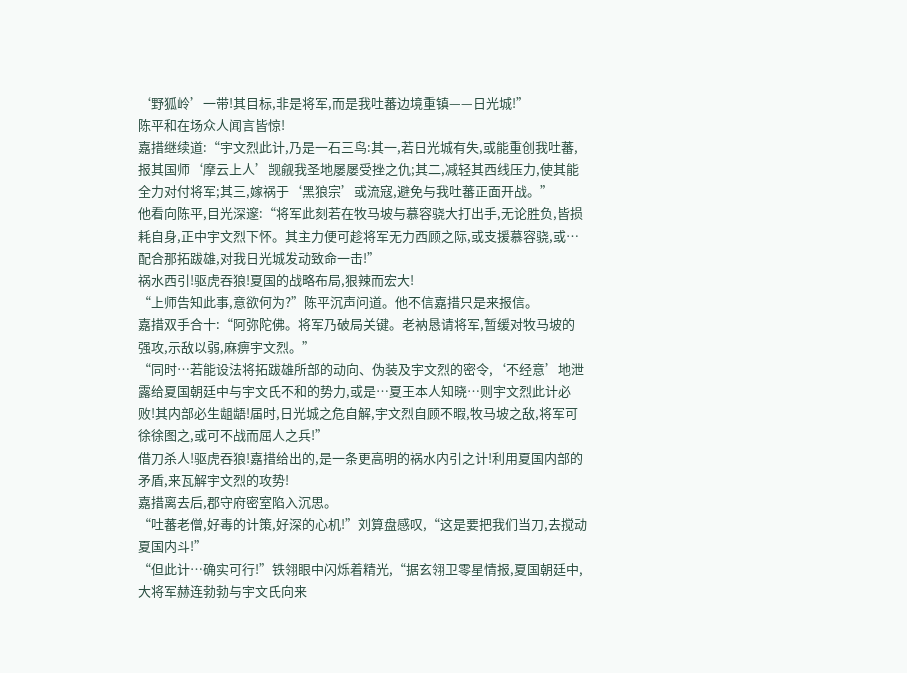‘野狐岭’一带!其目标,非是将军,而是我吐蕃边境重镇——日光城!”
陈平和在场众人闻言皆惊!
嘉措继续道:“宇文烈此计,乃是一石三鸟:其一,若日光城有失,或能重创我吐蕃,报其国师‘摩云上人’觊觎我圣地屡屡受挫之仇;其二,减轻其西线压力,使其能全力对付将军;其三,嫁祸于‘黑狼宗’或流寇,避免与我吐蕃正面开战。”
他看向陈平,目光深邃:“将军此刻若在牧马坡与慕容骁大打出手,无论胜负,皆损耗自身,正中宇文烈下怀。其主力便可趁将军无力西顾之际,或支援慕容骁,或…配合那拓跋雄,对我日光城发动致命一击!”
祸水西引!驱虎吞狼!夏国的战略布局,狠辣而宏大!
“上师告知此事,意欲何为?”陈平沉声问道。他不信嘉措只是来报信。
嘉措双手合十:“阿弥陀佛。将军乃破局关键。老衲恳请将军,暂缓对牧马坡的强攻,示敌以弱,麻痹宇文烈。”
“同时…若能设法将拓跋雄所部的动向、伪装及宇文烈的密令,‘不经意’地泄露给夏国朝廷中与宇文氏不和的势力,或是…夏王本人知晓…则宇文烈此计必败!其内部必生龃龉!届时,日光城之危自解,宇文烈自顾不暇,牧马坡之敌,将军可徐徐图之,或可不战而屈人之兵!”
借刀杀人!驱虎吞狼!嘉措给出的,是一条更高明的祸水内引之计!利用夏国内部的矛盾,来瓦解宇文烈的攻势!
嘉措离去后,郡守府密室陷入沉思。
“吐蕃老僧,好毒的计策,好深的心机!”刘算盘感叹,“这是要把我们当刀,去搅动夏国内斗!”
“但此计…确实可行!”铁翎眼中闪烁着精光,“据玄翎卫零星情报,夏国朝廷中,大将军赫连勃勃与宇文氏向来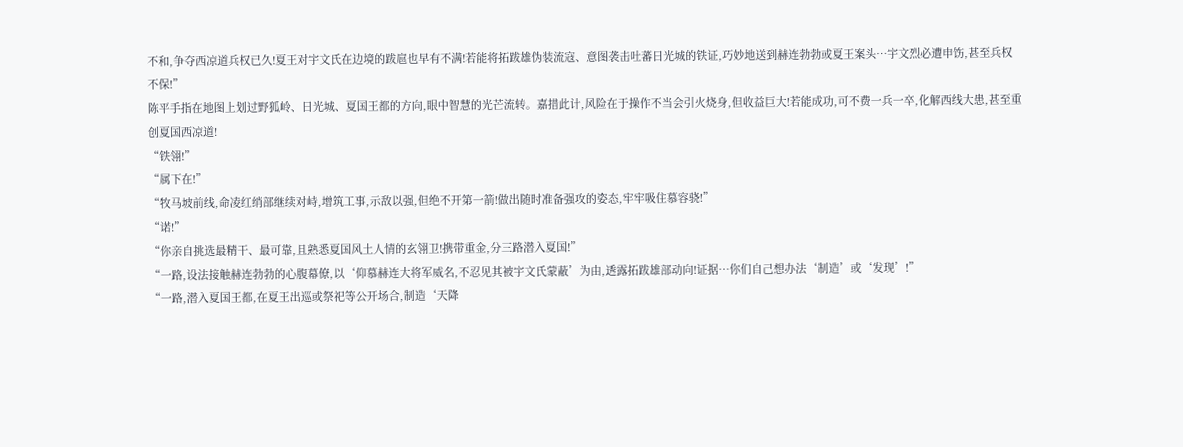不和,争夺西凉道兵权已久!夏王对宇文氏在边境的跋扈也早有不满!若能将拓跋雄伪装流寇、意图袭击吐蕃日光城的铁证,巧妙地送到赫连勃勃或夏王案头…宇文烈必遭申饬,甚至兵权不保!”
陈平手指在地图上划过野狐岭、日光城、夏国王都的方向,眼中智慧的光芒流转。嘉措此计,风险在于操作不当会引火烧身,但收益巨大!若能成功,可不费一兵一卒,化解西线大患,甚至重创夏国西凉道!
“铁翎!”
“属下在!”
“牧马坡前线,命凌红绡部继续对峙,增筑工事,示敌以强,但绝不开第一箭!做出随时准备强攻的姿态,牢牢吸住慕容骁!”
“诺!”
“你亲自挑选最精干、最可靠,且熟悉夏国风土人情的玄翎卫!携带重金,分三路潜入夏国!”
“一路,设法接触赫连勃勃的心腹幕僚,以‘仰慕赫连大将军威名,不忍见其被宇文氏蒙蔽’为由,透露拓跋雄部动向!证据…你们自己想办法‘制造’或‘发现’!”
“一路,潜入夏国王都,在夏王出巡或祭祀等公开场合,制造‘天降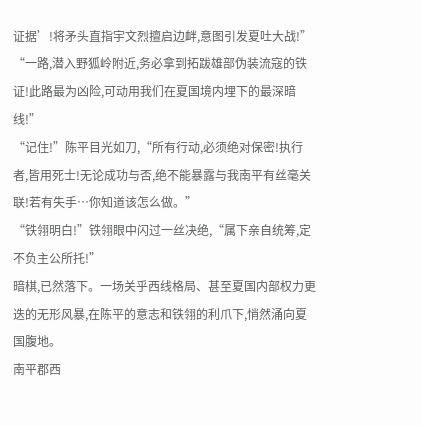证据’!将矛头直指宇文烈擅启边衅,意图引发夏吐大战!”
“一路,潜入野狐岭附近,务必拿到拓跋雄部伪装流寇的铁证!此路最为凶险,可动用我们在夏国境内埋下的最深暗线!”
“记住!”陈平目光如刀,“所有行动,必须绝对保密!执行者,皆用死士!无论成功与否,绝不能暴露与我南平有丝毫关联!若有失手…你知道该怎么做。”
“铁翎明白!”铁翎眼中闪过一丝决绝,“属下亲自统筹,定不负主公所托!”
暗棋,已然落下。一场关乎西线格局、甚至夏国内部权力更迭的无形风暴,在陈平的意志和铁翎的利爪下,悄然涌向夏国腹地。
南平郡西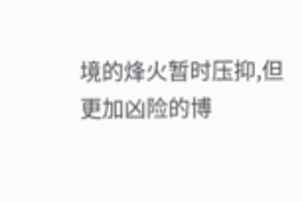境的烽火暂时压抑,但更加凶险的博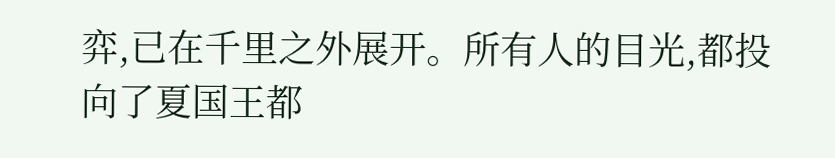弈,已在千里之外展开。所有人的目光,都投向了夏国王都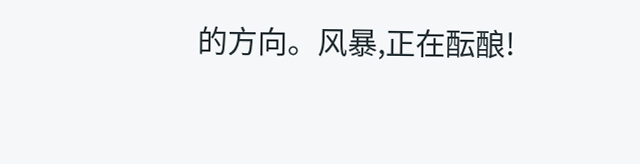的方向。风暴,正在酝酿!